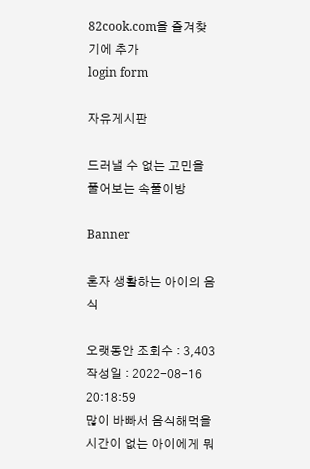82cook.com을 즐겨찾기에 추가
login form

자유게시판

드러낼 수 없는 고민을 풀어보는 속풀이방

Banner

혼자 생활하는 아이의 음식

오랫동안 조회수 : 3,403
작성일 : 2022-08-16 20:18:59
많이 바빠서 음식해먹을 시간이 없는 아이에게 뭐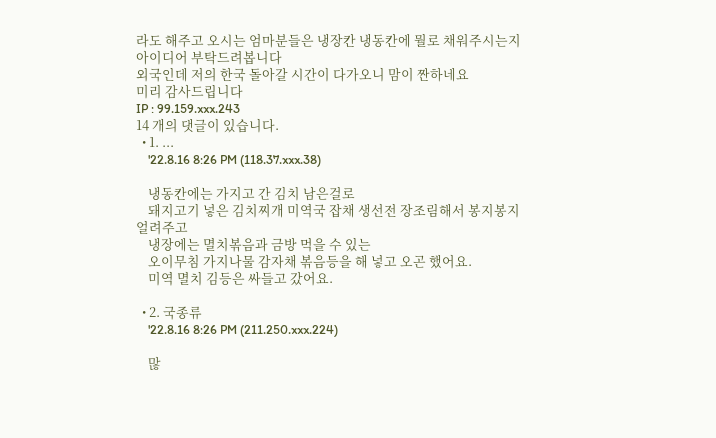라도 해주고 오시는 엄마분들은 냉장칸 냉동칸에 뭘로 채워주시는지 아이디어 부탁드려봅니다
외국인데 저의 한국 돌아갈 시간이 다가오니 맘이 짠하네요
미리 감사드립니다
IP : 99.159.xxx.243
14 개의 댓글이 있습니다.
  • 1. ...
    '22.8.16 8:26 PM (118.37.xxx.38)

    냉동칸에는 가지고 간 김치 남은걸로
    돼지고기 넣은 김치찌개 미역국 잡채 생선전 장조림해서 봉지봉지 얼려주고
    냉장에는 멸치볶음과 금방 먹을 수 있는
    오이무침 가지나물 감자채 볶음등을 해 넣고 오곤 했어요.
    미역 멸치 김등은 싸들고 갔어요.

  • 2. 국종류
    '22.8.16 8:26 PM (211.250.xxx.224)

    많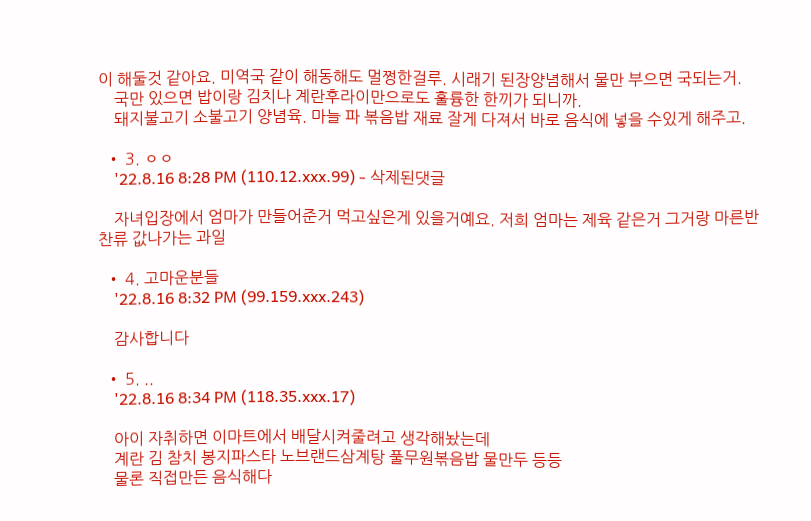이 해둘것 같아요. 미역국 같이 해동해도 멀쩡한걸루. 시래기 된장양념해서 물만 부으면 국되는거.
    국만 있으면 밥이랑 김치나 계란후라이만으로도 훌륭한 한끼가 되니까.
    돼지불고기 소불고기 양념육. 마늘 파 볶음밥 재료 잘게 다져서 바로 음식에 넣을 수있게 해주고.

  • 3. ㅇㅇ
    '22.8.16 8:28 PM (110.12.xxx.99) - 삭제된댓글

    자녀입장에서 엄마가 만들어준거 먹고싶은게 있을거예요. 저희 엄마는 제육 같은거 그거랑 마른반찬류 값나가는 과일

  • 4. 고마운분들
    '22.8.16 8:32 PM (99.159.xxx.243)

    감사합니다

  • 5. ..
    '22.8.16 8:34 PM (118.35.xxx.17)

    아이 자취하면 이마트에서 배달시켜줄려고 생각해놨는데
    계란 김 참치 봉지파스타 노브랜드삼계탕 풀무원볶음밥 물만두 등등
    물론 직접만든 음식해다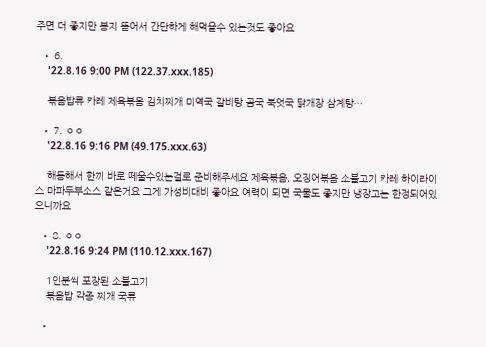주면 더 좋지만 봉지 뜯어서 간단하게 해먹을수 있는것도 좋아요

  • 6.
    '22.8.16 9:00 PM (122.37.xxx.185)

    볶음밥류 카레 제육볶음 김치찌개 미역국 갈비탕 곰국 북엇국 닭개장 삼계탕…

  • 7. ㅇㅇ
    '22.8.16 9:16 PM (49.175.xxx.63)

    해동해서 한끼 바로 떼울수있는걸로 준비해주세요 제육볶음, 오징어볶음 소불고기 카레 하이라이스 마파두부소스 같은거요 그게 가성비대비 좋아요 여력이 되면 국물도 좋지만 냉장고는 한정되어있으니까요

  • 8. ㅇㅇ
    '22.8.16 9:24 PM (110.12.xxx.167)

    1인분씩 포장된 소불고기
    볶음밥 각종 찌개 국류

  •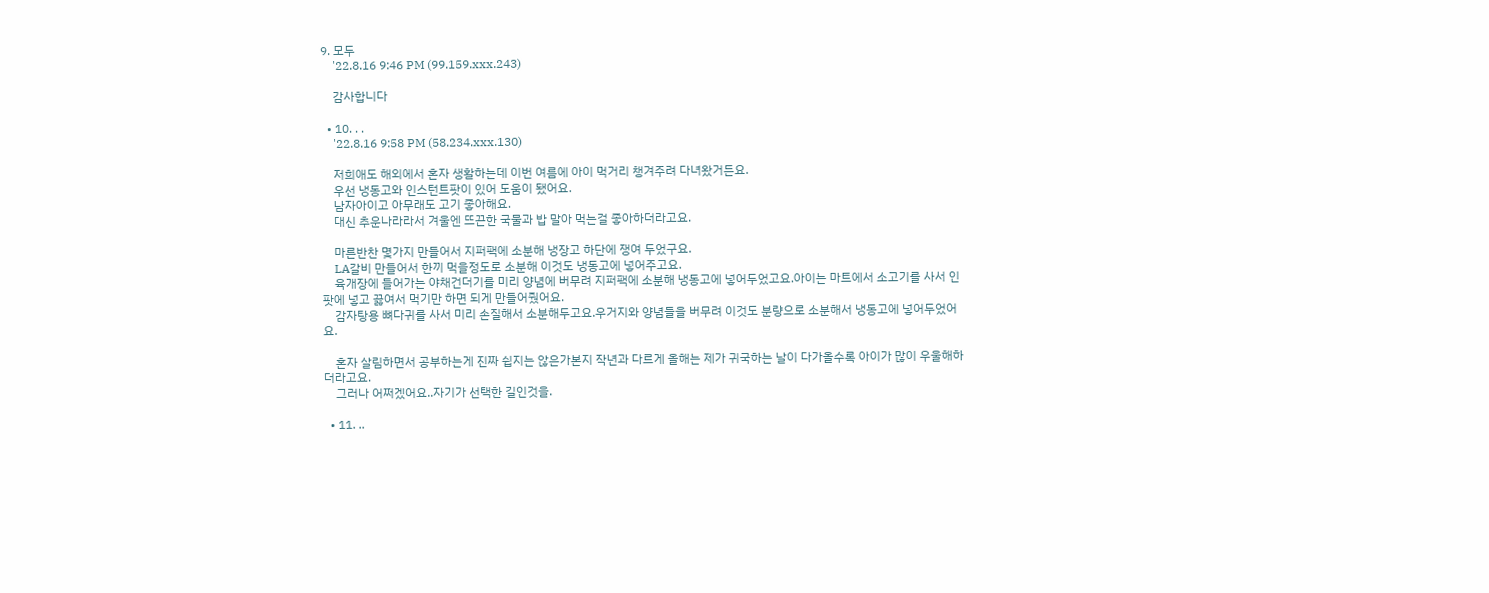9. 모두
    '22.8.16 9:46 PM (99.159.xxx.243)

    감사합니다

  • 10. . .
    '22.8.16 9:58 PM (58.234.xxx.130)

    저희애도 해외에서 혼자 생활하는데 이번 여름에 아이 먹거리 챙겨주려 다녀왔거든요.
    우선 냉동고와 인스턴트팟이 있어 도움이 됐어요.
    남자아이고 아무래도 고기 좋아해요.
    대신 추운나라라서 겨울엔 뜨끈한 국물과 밥 말아 먹는걸 좋아하더라고요.

    마른반찬 몇가지 만들어서 지퍼팩에 소분해 냉장고 하단에 쟁여 두었구요.
    LA갈비 만들어서 한끼 먹을정도로 소분해 이것도 냉동고에 넣어주고요.
    육개장에 들어가는 야채건더기를 미리 양념에 버무려 지퍼팩에 소분해 냉동고에 넣어두었고요.아이는 마트에서 소고기를 사서 인팟에 넣고 끓여서 먹기만 하면 되게 만들어줬어요.
    감자탕용 뼈다귀를 사서 미리 손질해서 소분해두고요.우거지와 양념들을 버무려 이것도 분량으로 소분해서 냉동고에 넣어두었어요.

    혼자 살림하면서 공부하는게 진짜 쉽지는 않은가본지 작년과 다르게 올해는 제가 귀국하는 날이 다가올수록 아이가 많이 우울해하더라고요.
    그러나 어쩌겠어요..자기가 선택한 길인것을.

  • 11. ..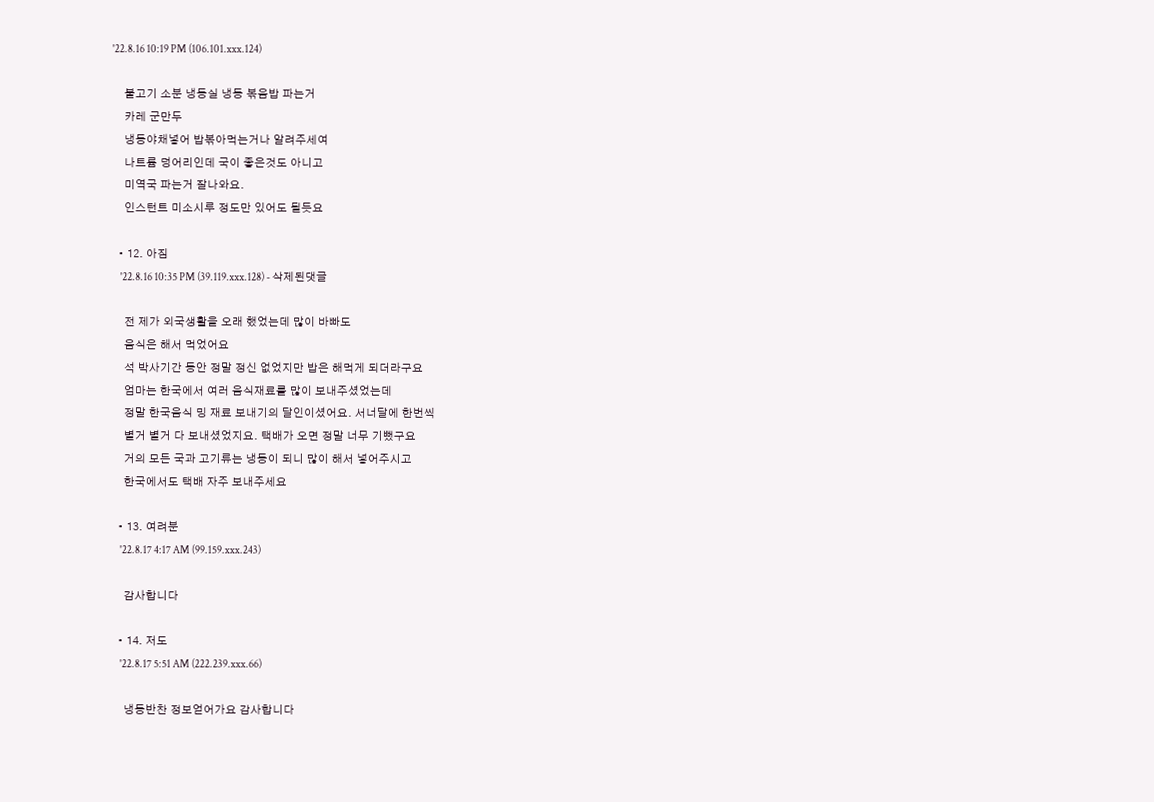'22.8.16 10:19 PM (106.101.xxx.124)

    불고기 소분 냉동실 냉동 볶음밥 파는거
    카레 군만두
    냉동야채넣어 밥볶아먹는거나 알려주세여
    나트륨 덩어리인데 국이 좋은것도 아니고
    미역국 파는거 잘나와요.
    인스턴트 미소시루 정도만 있어도 될듯요

  • 12. 아짐
    '22.8.16 10:35 PM (39.119.xxx.128) - 삭제된댓글

    전 제가 외국생활을 오래 했었는데 많이 바빠도
    음식은 해서 먹었어요
    석 박사기간 동안 정말 정신 없었지만 밥은 해먹게 되더라구요
    엄마는 한국에서 여러 음식재료를 많이 보내주셨었는데
    정말 한국음식 밍 재료 보내기의 달인이셨어요. 서너달에 한번씩
    별거 별거 다 보내셨었지요. 택배가 오면 정말 너무 기뻤구요
    거의 모든 국과 고기류는 냉동이 되니 많이 해서 넣어주시고
    한국에서도 택배 자주 보내주세요

  • 13. 여려분
    '22.8.17 4:17 AM (99.159.xxx.243)

    감사합니다

  • 14. 저도
    '22.8.17 5:51 AM (222.239.xxx.66)

    냉동반찬 정보얻어가요 감사합니다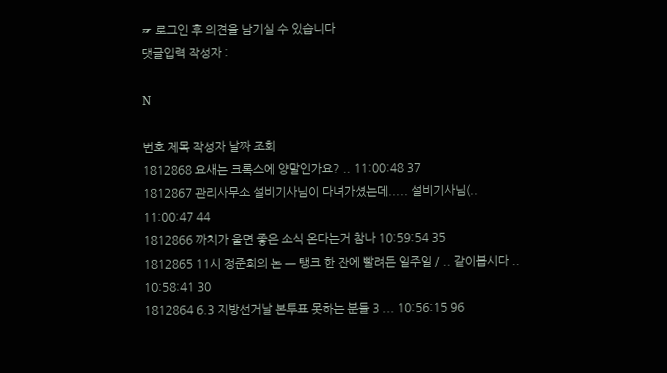☞ 로그인 후 의견을 남기실 수 있습니다
댓글입력 작성자 :

N

번호 제목 작성자 날짜 조회
1812868 요새는 크록스에 양말인가요? .. 11:00:48 37
1812867 관리사무소 설비기사님이 다녀가셨는데..... 설비기사님(.. 11:00:47 44
1812866 까치가 울면 좋은 소식 온다는거 참나 10:59:54 35
1812865 11시 정준희의 논 ㅡ 탱크 한 잔에 빨려든 일주일 / .. 같이봅시다 .. 10:58:41 30
1812864 6.3 지방선거날 본투표 못하는 분들 3 ... 10:56:15 96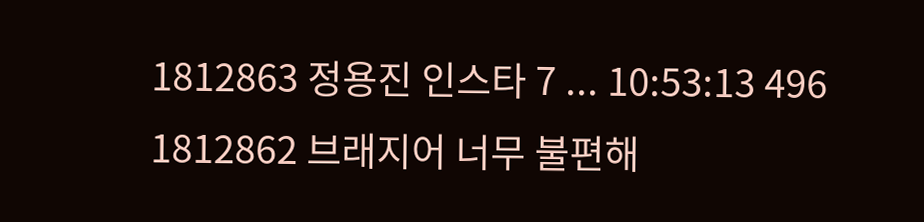1812863 정용진 인스타 7 ... 10:53:13 496
1812862 브래지어 너무 불편해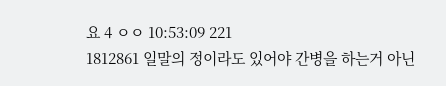요 4 ㅇㅇ 10:53:09 221
1812861 일말의 정이라도 있어야 간병을 하는거 아닌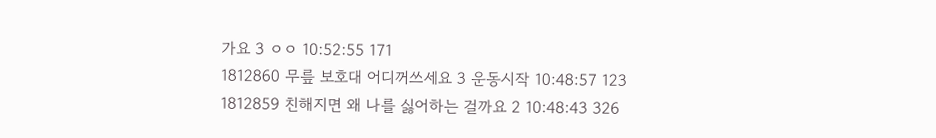가요 3 ㅇㅇ 10:52:55 171
1812860 무릎 보호대 어디꺼쓰세요 3 운동시작 10:48:57 123
1812859 친해지면 왜 나를 싫어하는 걸까요 2 10:48:43 326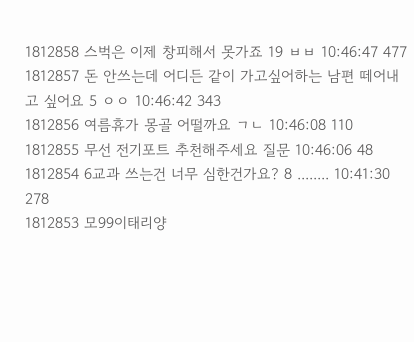1812858 스벅은 이제 창피해서 못가죠 19 ㅂㅂ 10:46:47 477
1812857 돈 안쓰는데 어디든 같이 가고싶어하는 남편 떼어내고 싶어요 5 ㅇㅇ 10:46:42 343
1812856 여름휴가 몽골 어떨까요 ㄱㄴ 10:46:08 110
1812855 무선 전기포트 추천해주세요 질문 10:46:06 48
1812854 6교과 쓰는건 너무 심한건가요? 8 ........ 10:41:30 278
1812853 모99이태리양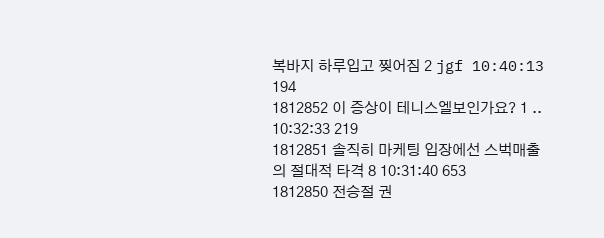복바지 하루입고 찢어짐 2 jgf 10:40:13 194
1812852 이 증상이 테니스엘보인가요? 1 .. 10:32:33 219
1812851 솔직히 마케팅 입장에선 스벅매출의 절대적 타격 8 10:31:40 653
1812850 전승절 권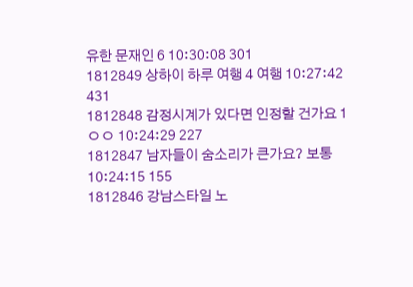유한 문재인 6 10:30:08 301
1812849 상하이 하루 여행 4 여행 10:27:42 431
1812848 감정시계가 있다면 인정할 건가요 1 ㅇㅇ 10:24:29 227
1812847 남자들이 숨소리가 큰가요? 보통 10:24:15 155
1812846 강남스타일 노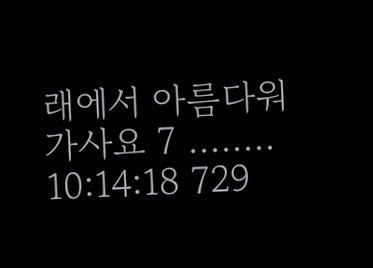래에서 아름다워 가사요 7 ........ 10:14:18 729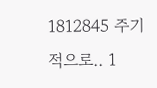1812845 주기적으로.. 1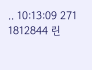.. 10:13:09 271
1812844 린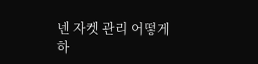넨 자켓 관리 어떻게 하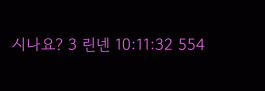시나요? 3 린넨 10:11:32 554